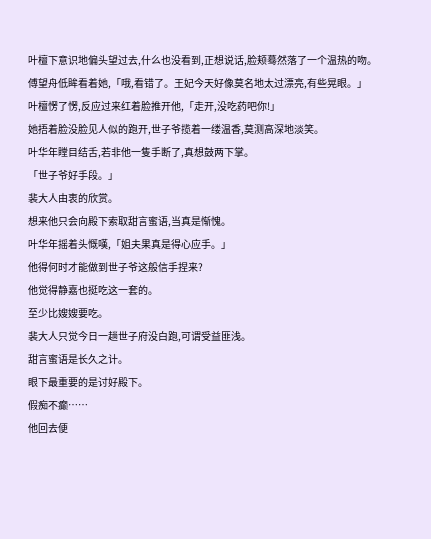叶檀下意识地偏头望过去,什么也没看到,正想说话,脸颊蓦然落了一个温热的吻。
傅望舟低眸看着她,「哦,看错了。王妃今天好像莫名地太过漂亮,有些晃眼。」
叶檀愣了愣,反应过来红着脸推开他,「走开,没吃药吧你!」
她捂着脸没脸见人似的跑开,世子爷揽着一缕温香,莫测高深地淡笑。
叶华年瞠目结舌,若非他一隻手断了,真想鼓两下掌。
「世子爷好手段。」
裴大人由衷的欣赏。
想来他只会向殿下索取甜言蜜语,当真是惭愧。
叶华年摇着头慨嘆,「姐夫果真是得心应手。」
他得何时才能做到世子爷这般信手捏来?
他觉得静嘉也挺吃这一套的。
至少比嫂嫂要吃。
裴大人只觉今日一趟世子府没白跑,可谓受益匪浅。
甜言蜜语是长久之计。
眼下最重要的是讨好殿下。
假痴不癫……
他回去便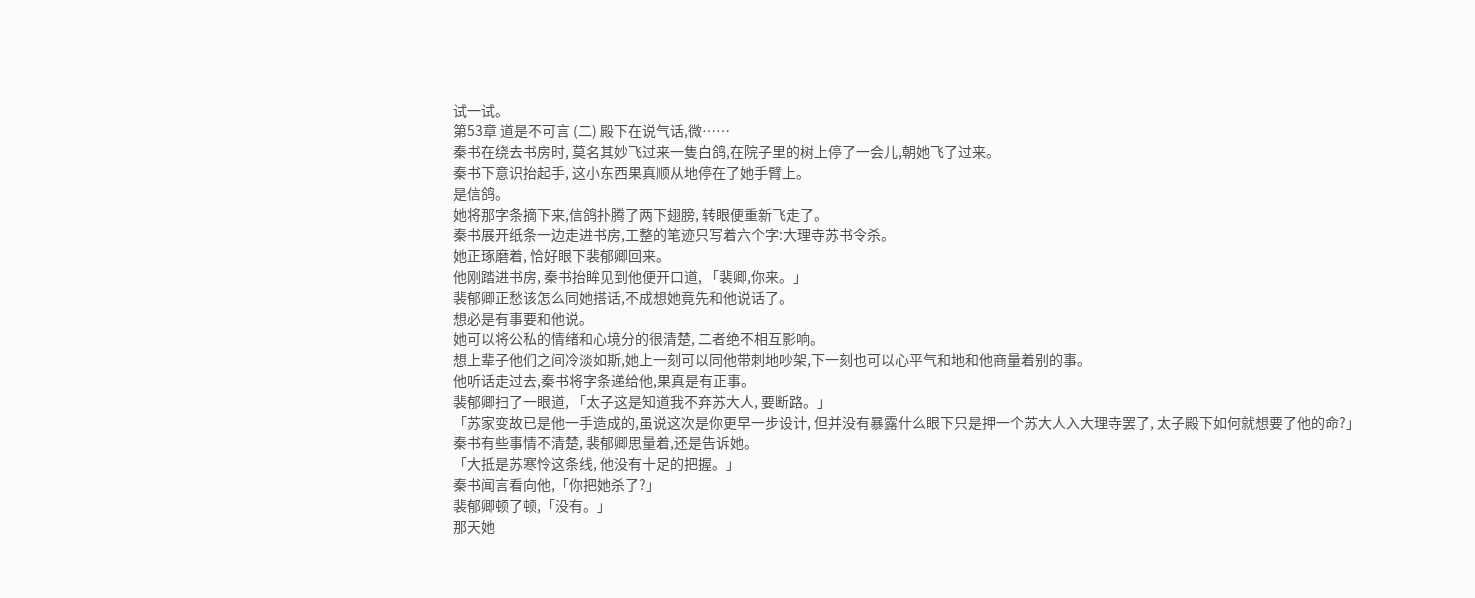试一试。
第53章 道是不可言 (二) 殿下在说气话,微……
秦书在绕去书房时, 莫名其妙飞过来一隻白鸽,在院子里的树上停了一会儿,朝她飞了过来。
秦书下意识抬起手, 这小东西果真顺从地停在了她手臂上。
是信鸽。
她将那字条摘下来,信鸽扑腾了两下翅膀, 转眼便重新飞走了。
秦书展开纸条一边走进书房,工整的笔迹只写着六个字:大理寺苏书令杀。
她正琢磨着, 恰好眼下裴郁卿回来。
他刚踏进书房, 秦书抬眸见到他便开口道, 「裴卿,你来。」
裴郁卿正愁该怎么同她搭话,不成想她竟先和他说话了。
想必是有事要和他说。
她可以将公私的情绪和心境分的很清楚, 二者绝不相互影响。
想上辈子他们之间冷淡如斯,她上一刻可以同他带刺地吵架,下一刻也可以心平气和地和他商量着别的事。
他听话走过去,秦书将字条递给他,果真是有正事。
裴郁卿扫了一眼道, 「太子这是知道我不弃苏大人, 要断路。」
「苏家变故已是他一手造成的,虽说这次是你更早一步设计, 但并没有暴露什么眼下只是押一个苏大人入大理寺罢了, 太子殿下如何就想要了他的命?」
秦书有些事情不清楚, 裴郁卿思量着,还是告诉她。
「大抵是苏寒怜这条线, 他没有十足的把握。」
秦书闻言看向他,「你把她杀了?」
裴郁卿顿了顿,「没有。」
那天她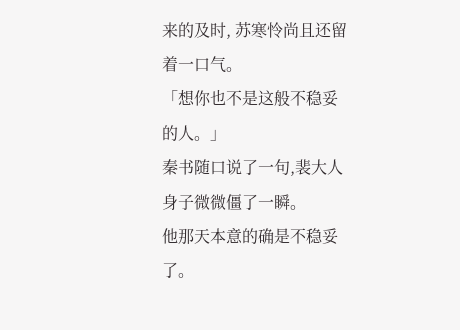来的及时, 苏寒怜尚且还留着一口气。
「想你也不是这般不稳妥的人。」
秦书随口说了一句,裴大人身子微微僵了一瞬。
他那天本意的确是不稳妥了。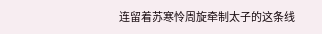连留着苏寒怜周旋牵制太子的这条线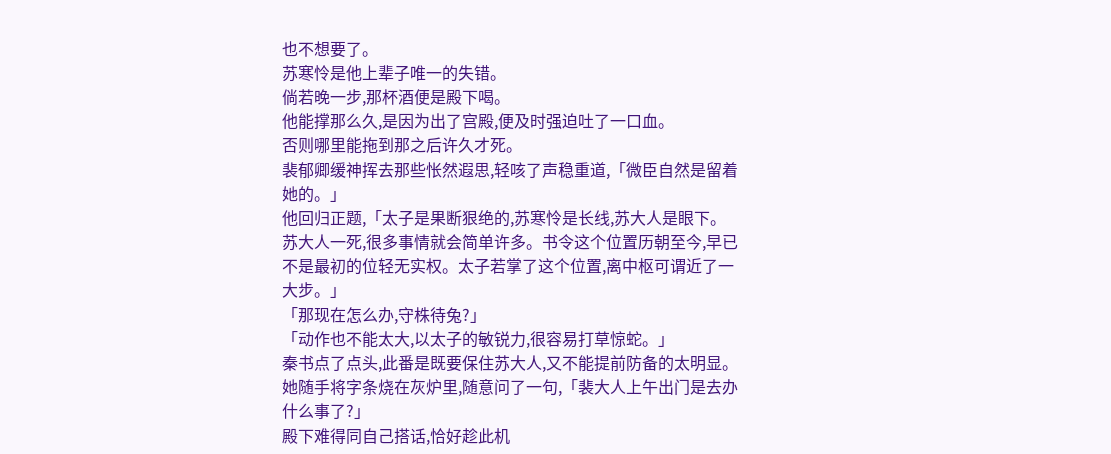也不想要了。
苏寒怜是他上辈子唯一的失错。
倘若晚一步,那杯酒便是殿下喝。
他能撑那么久,是因为出了宫殿,便及时强迫吐了一口血。
否则哪里能拖到那之后许久才死。
裴郁卿缓神挥去那些怅然遐思,轻咳了声稳重道,「微臣自然是留着她的。」
他回归正题,「太子是果断狠绝的,苏寒怜是长线,苏大人是眼下。苏大人一死,很多事情就会简单许多。书令这个位置历朝至今,早已不是最初的位轻无实权。太子若掌了这个位置,离中枢可谓近了一大步。」
「那现在怎么办,守株待兔?」
「动作也不能太大,以太子的敏锐力,很容易打草惊蛇。」
秦书点了点头,此番是既要保住苏大人,又不能提前防备的太明显。
她随手将字条烧在灰炉里,随意问了一句,「裴大人上午出门是去办什么事了?」
殿下难得同自己搭话,恰好趁此机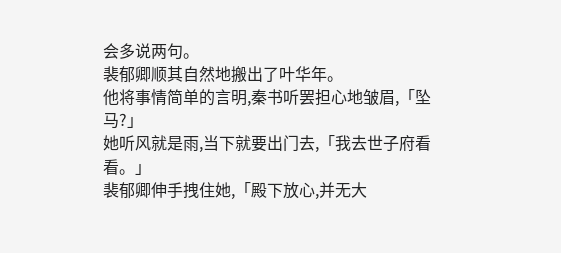会多说两句。
裴郁卿顺其自然地搬出了叶华年。
他将事情简单的言明,秦书听罢担心地皱眉,「坠马?」
她听风就是雨,当下就要出门去,「我去世子府看看。」
裴郁卿伸手拽住她,「殿下放心,并无大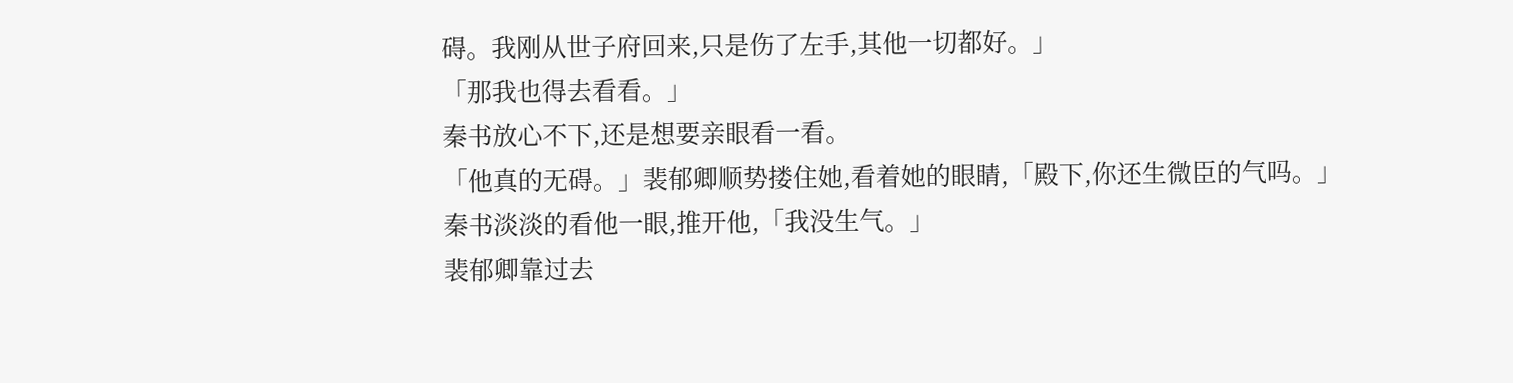碍。我刚从世子府回来,只是伤了左手,其他一切都好。」
「那我也得去看看。」
秦书放心不下,还是想要亲眼看一看。
「他真的无碍。」裴郁卿顺势搂住她,看着她的眼睛,「殿下,你还生微臣的气吗。」
秦书淡淡的看他一眼,推开他,「我没生气。」
裴郁卿靠过去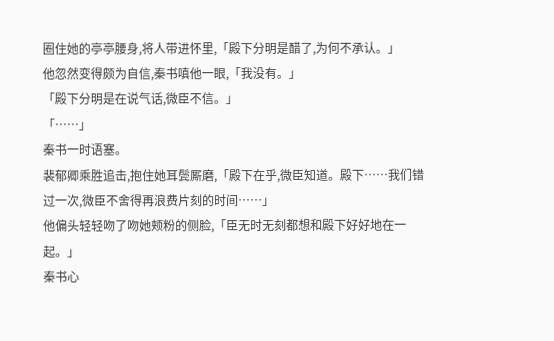圈住她的亭亭腰身,将人带进怀里,「殿下分明是醋了,为何不承认。」
他忽然变得颇为自信,秦书嗔他一眼,「我没有。」
「殿下分明是在说气话,微臣不信。」
「……」
秦书一时语塞。
裴郁卿乘胜追击,抱住她耳鬓厮磨,「殿下在乎,微臣知道。殿下……我们错过一次,微臣不舍得再浪费片刻的时间……」
他偏头轻轻吻了吻她颊粉的侧脸,「臣无时无刻都想和殿下好好地在一起。」
秦书心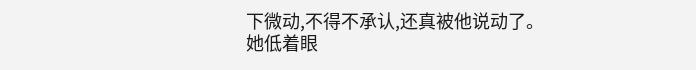下微动,不得不承认,还真被他说动了。
她低着眼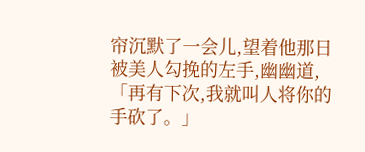帘沉默了一会儿,望着他那日被美人勾挽的左手,幽幽道,「再有下次,我就叫人将你的手砍了。」